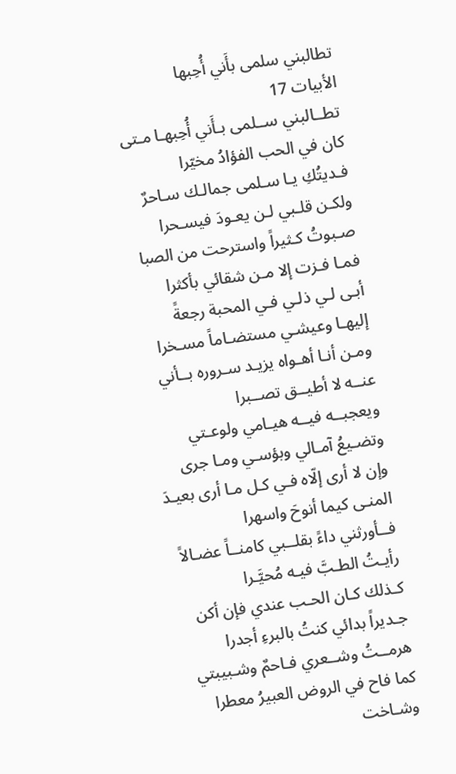تطالبني سلمى بأَني أُحِبها
الأبيات 17
تطــالبني ســلمى بـأَني أُحِبهـا مـتى كان في الحب الفؤادُ مخيّرا
فـديتُكِ يـا سـلمى جمالـك سـاحرٌ ولكـن قلـبي لـن يعـودَ فيسـحرا
صـبوتُ كـثيراً واسترحت من الصبا فمـا فـزت إلا مـن شقائي بأكثرا
أبـى لـي ذلـي فـي المحبة رجعةً إليهـا وعيشـي مستضـاماً مسـخرا
ومـن أنـا أهـواه يزيـد سـروره بــأني عنــه لا أطيــق تصــبرا
ويعجبــه فيــه هيـامي ولوعـتي وتضـيعُ آمـالي وبؤسـي ومـا جرى
وإن لا أرى إلّاه فـي كـل مـا أرى بعيـدَ المنـى كيما أنوحَ واسهرا
فــأورثني داءً بقلــبي كامنــاً عضـالاً رأيـتُ الطـبَّ فيـه مُحيَّـرا
كـذلك كـان الحـب عندي فإن أكن جـديراً بدائي كنتُ بالبرءِ أجدرا
هرمــتُ وشــعري فـاحمٌ وشـبيبتي كما فاح في الروض العبيرُ معطرا
وشـاخت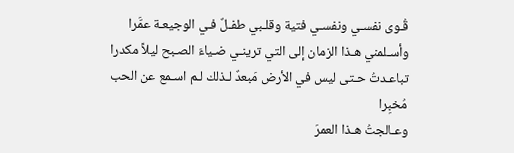قُـوى نفسـي ونفسـي فتية وقلـبي طفـلٌ فـي الوجيعـة عمَّرا
وأسـلمني هـذا الزمان إلى التي ترينـي ضـياءَ الصـبح ليلاً مكدرا
تباعـدتُ حـتى ليس في الأرض مَبعدٌ لـذلك لـم اسـمع عن الحب مُخبِرا
وعـالجتُ هـذا العمرَ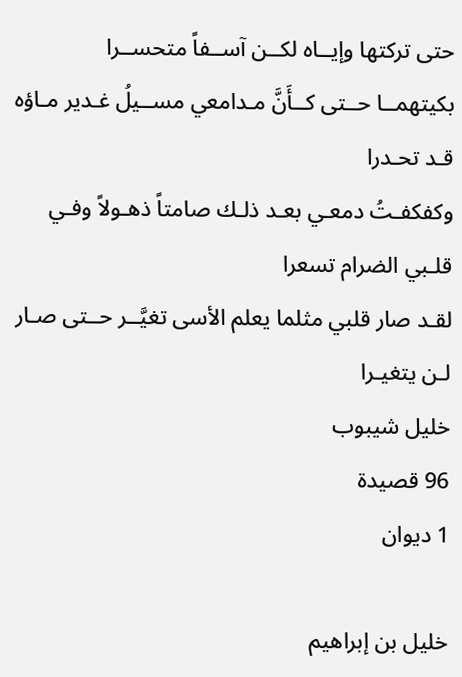حتى تركتها وإيــاه لكــن آســفاً متحســرا
بكيتهمــا حــتى كــأَنَّ مـدامعي مســيلُ غـدير مـاؤه قـد تحـدرا
وكفكفـتُ دمعـي بعـد ذلـك صامتاً ذهـولاً وفـي قلـبي الضرام تسعرا
لقـد صار قلبي مثلما يعلم الأسى تغيَّــر حــتى صـار لـن يتغيـرا
خليل شيبوب
96 قصيدة
1 ديوان

خليل بن إبراهيم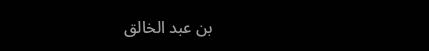بن عبد الخالق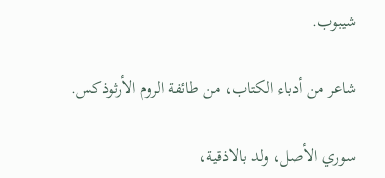شيبوب.

شاعر من أدباء الكتاب، من طائفة الروم الأرثوذكس.

سوري الأصل، ولد بالاذقية،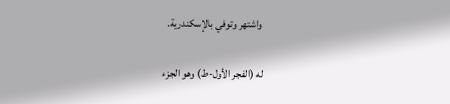واشتهر وتوفي بالإسكندرية.

له (الفجر الأول-ط) وهو الجزء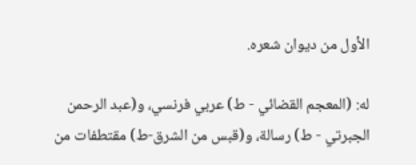الأول من ديوان شعره.

له: (المعجم القضائي - ط) عربي فرنسي، و(عبد الرحمن الجبرتي - ط) رسالة، و(قبس من الشرق-ط) مقتطفات من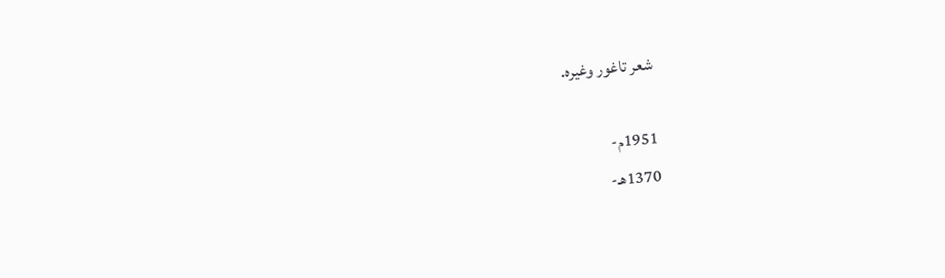شعر تاغور وغيره.

1951م-
1370هـ-